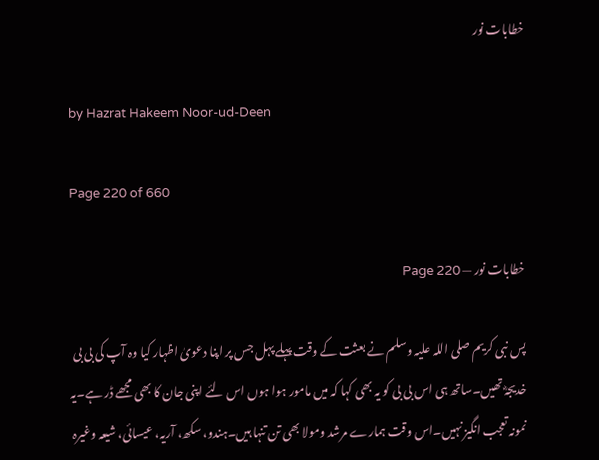خطابات نور

by Hazrat Hakeem Noor-ud-Deen

Page 220 of 660

خطابات نور — Page 220

پس نبی کریم صلی اللہ علیہ وسلم نے بعثت کے وقت پہلے پہل جس پر اپنا دعویٰ اظہار کیا وہ آپ کی بی بی خدیجہؓ تھیں۔ساتھ ہی اس بی بی کو یہ بھی کہا کہ میں مامور ہوا ہوں اس لئے اپنی جان کا بھی مجھے ڈر ہے۔یہ نمونہ تعجب انگیز نہیں۔اس وقت ہمارے مرشد ومولا بھی تن تنہا ہیں۔ہندو، سکھ، آریہ، عیسائی، شیعہ وغیرہ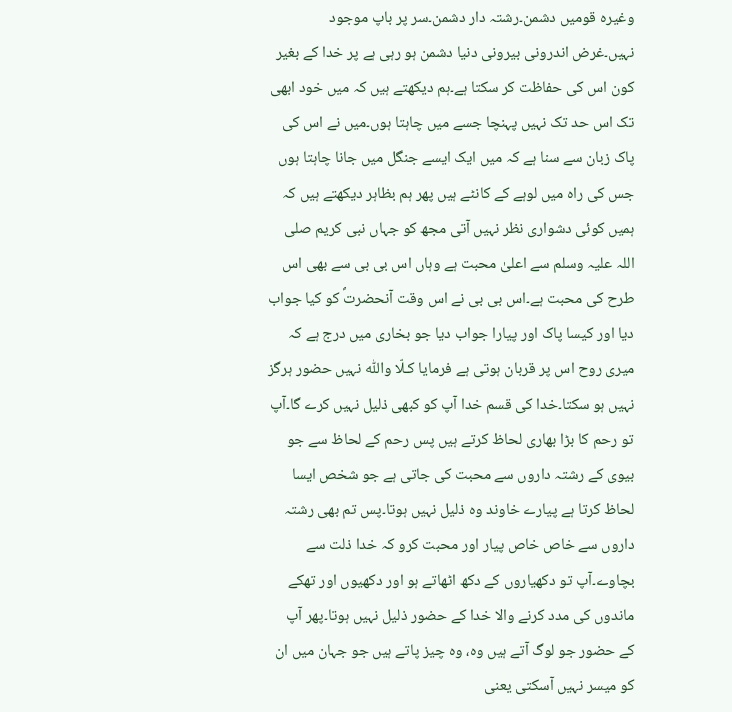وغیرہ قومیں دشمن۔رشتہ دار دشمن۔سر پر باپ موجود نہیں۔غرض اندرونی بیرونی دنیا دشمن ہو رہی ہے پر خدا کے بغیر کون اس کی حفاظت کر سکتا ہے۔ہم دیکھتے ہیں کہ میں خود ابھی تک اس حد تک نہیں پہنچا جسے میں چاہتا ہوں۔میں نے اس کی پاک زبان سے سنا ہے کہ میں ایک ایسے جنگل میں جانا چاہتا ہوں جس کی راہ میں لوہے کے کانٹے ہیں پھر ہم بظاہر دیکھتے ہیں کہ ہمیں کوئی دشواری نظر نہیں آتی مجھ کو جہاں نبی کریم صلی اللہ علیہ وسلم سے اعلیٰ محبت ہے وہاں اس بی بی سے بھی اس طرح کی محبت ہے۔اس بی بی نے اس وقت آنحضرتؐ کو کیا جواب دیا اور کیسا پاک اور پیارا جواب دیا جو بخاری میں درج ہے کہ میری روح اس پر قربان ہوتی ہے فرمایا کـلّا واللّٰہ نہیں حضور ہرگز نہیں ہو سکتا۔خدا کی قسم خدا آپ کو کبھی ذلیل نہیں کرے گا۔آپ تو رحم کا بڑا بھاری لحاظ کرتے ہیں پس رحم کے لحاظ سے جو بیوی کے رشتہ داروں سے محبت کی جاتی ہے جو شخص ایسا لحاظ کرتا ہے پیارے خاوند وہ ذلیل نہیں ہوتا۔پس تم بھی رشتہ داروں سے خاص خاص پیار اور محبت کرو کہ خدا ذلت سے بچاوے۔آپ تو دکھیاروں کے دکھ اٹھاتے ہو اور دکھیوں اور تھکے ماندوں کی مدد کرنے والا خدا کے حضور ذلیل نہیں ہوتا۔پھر آپ کے حضور جو لوگ آتے ہیں وہ، وہ چیز پاتے ہیں جو جہان میں ان کو میسر نہیں آسکتی یعنی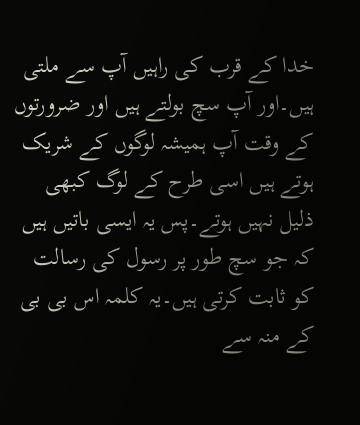خدا کے قرب کی راہیں آپ سے ملتی ہیں۔اور آپ سچ بولتے ہیں اور ضرورتوں کے وقت آپ ہمیشہ لوگوں کے شریک ہوتے ہیں اسی طرح کے لوگ کبھی ذلیل نہیں ہوتے۔پس یہ ایسی باتیں ہیں کہ جو سچ طور پر رسول کی رسالت کو ثابت کرتی ہیں۔یہ کلمہ اس بی بی کے منہ سے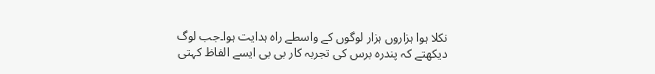نکلا ہوا ہزاروں ہزار لوگوں کے واسطے راہ ہدایت ہوا۔جب لوگ دیکھتے کہ پندرہ برس کی تجربہ کار بی بی ایسے الفاظ کہتی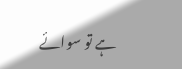ہے تو سوائے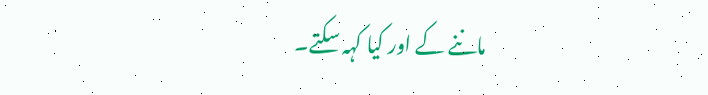ماننے کے اور کیا کہہ سکتے۔